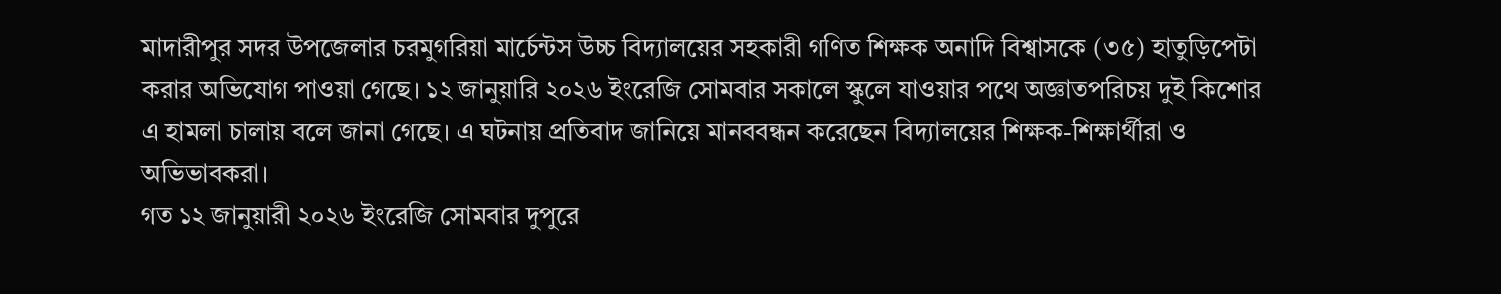মাদারীপুর সদর উপজেলার চরমুগরিয়া মার্চেন্টস উচ্চ বিদ্যালয়ের সহকারী গণিত শিক্ষক অনাদি বিশ্বাসকে (৩৫) হাতুড়িপেটা করার অভিযোগ পাওয়া গেছে। ১২ জানুয়ারি ২০২৬ ইংরেজি সোমবার সকালে স্কুলে যাওয়ার পথে অজ্ঞাতপরিচয় দুই কিশোর এ হামলা চালায় বলে জানা গেছে। এ ঘটনায় প্রতিবাদ জানিয়ে মানববন্ধন করেছেন বিদ্যালয়ের শিক্ষক-শিক্ষার্থীরা ও অভিভাবকরা।
গত ১২ জানুয়ারী ২০২৬ ইংরেজি সোমবার দুপুরে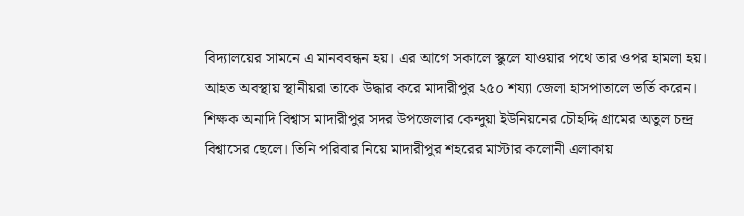বিদ্যালয়ের সামনে এ মানববন্ধন হয়। এর আগে সকালে স্কুলে যাওয়ার পথে তার ওপর হামলা হয়। আহত অবস্থায় স্থানীয়রা তাকে উদ্ধার করে মাদারীপুর ২৫০ শয্যা জেলা হাসপাতালে ভর্তি করেন।
শিক্ষক অনাদি বিশ্বাস মাদারীপুর সদর উপজেলার কেন্দুয়া ইউনিয়নের চৌহদ্দি গ্রামের অতুল চন্দ্র বিশ্বাসের ছেলে। তিনি পরিবার নিয়ে মাদারীপুর শহরের মাস্টার কলোনী এলাকায়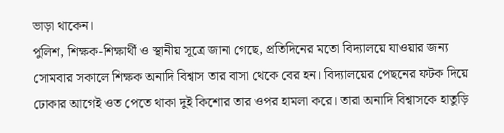ভাড়া থাকেন।
পুলিশ, শিক্ষক-শিক্ষার্থী ও স্থানীয় সূত্রে জানা গেছে, প্রতিদিনের মতো বিদ্যালয়ে যাওয়ার জন্য সোমবার সকালে শিক্ষক অনাদি বিশ্বাস তার বাসা থেকে বের হন। বিদ্যালয়ের পেছনের ফটক দিয়ে ঢোকার আগেই ওত পেতে থাকা দুই কিশোর তার ওপর হামলা করে। তারা অনাদি বিশ্বাসকে হাতুড়ি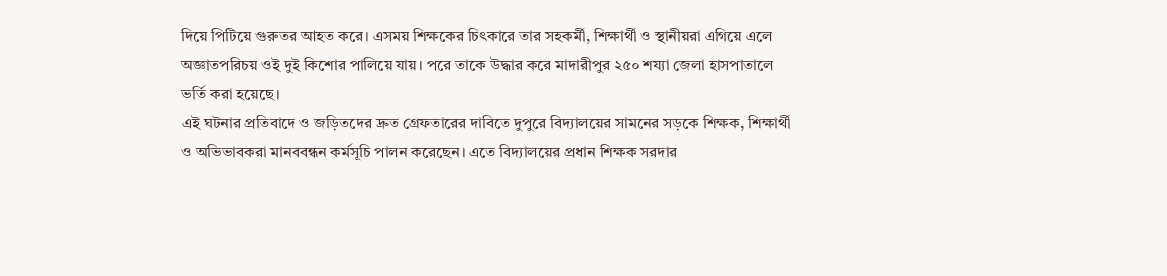দিয়ে পিটিয়ে গুরুতর আহত করে। এসময় শিক্ষকের চিৎকারে তার সহকর্মী, শিক্ষার্থী ও স্থানীয়রা এগিয়ে এলে অজ্ঞাতপরিচয় ওই দুই কিশোর পালিয়ে যায়। পরে তাকে উদ্ধার করে মাদারীপুর ২৫০ শয্যা জেলা হাসপাতালে ভর্তি করা হয়েছে।
এই ঘটনার প্রতিবাদে ও জড়িতদের দ্রুত গ্রেফতারের দাবিতে দুপুরে বিদ্যালয়ের সামনের সড়কে শিক্ষক, শিক্ষার্থী ও অভিভাবকরা মানববন্ধন কর্মসূচি পালন করেছেন। এতে বিদ্যালয়ের প্রধান শিক্ষক সরদার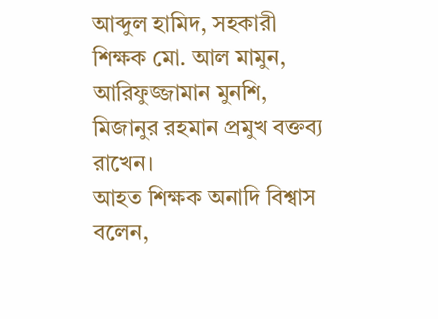আব্দুল হামিদ, সহকারী শিক্ষক মো. আল মামুন, আরিফুজ্জামান মুনশি, মিজানুর রহমান প্রমুখ বক্তব্য রাখেন।
আহত শিক্ষক অনাদি বিশ্বাস বলেন,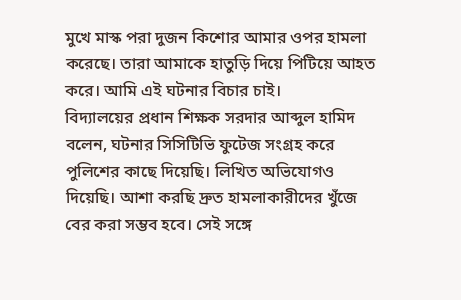মুখে মাস্ক পরা দুজন কিশোর আমার ওপর হামলা করেছে। তারা আমাকে হাতুড়ি দিয়ে পিটিয়ে আহত করে। আমি এই ঘটনার বিচার চাই।
বিদ্যালয়ের প্রধান শিক্ষক সরদার আব্দুল হামিদ বলেন, ঘটনার সিসিটিভি ফুটেজ সংগ্রহ করে পুলিশের কাছে দিয়েছি। লিখিত অভিযোগও দিয়েছি। আশা করছি দ্রুত হামলাকারীদের খুঁজে বের করা সম্ভব হবে। সেই সঙ্গে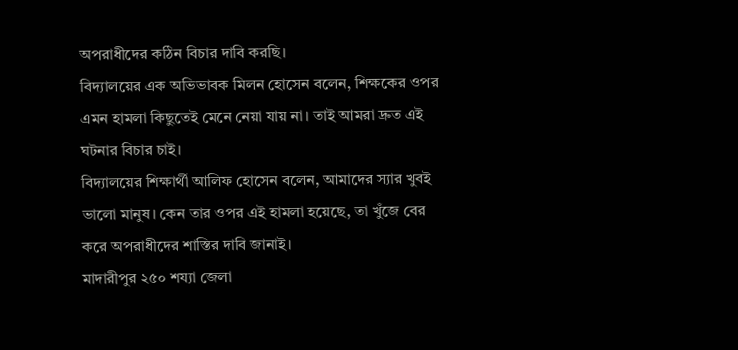অপরাধীদের কঠিন বিচার দাবি করছি।
বিদ্যালয়ের এক অভিভাবক মিলন হোসেন বলেন, শিক্ষকের ওপর এমন হামলা কিছুতেই মেনে নেয়া যায় না। তাই আমরা দ্রুত এই ঘটনার বিচার চাই।
বিদ্যালয়ের শিক্ষার্থী আলিফ হোসেন বলেন, আমাদের স্যার খুবই ভালো মানুষ। কেন তার ওপর এই হামলা হয়েছে, তা খুঁজে বের করে অপরাধীদের শাস্তির দাবি জানাই।
মাদারীপুর ২৫০ শয্যা জেলা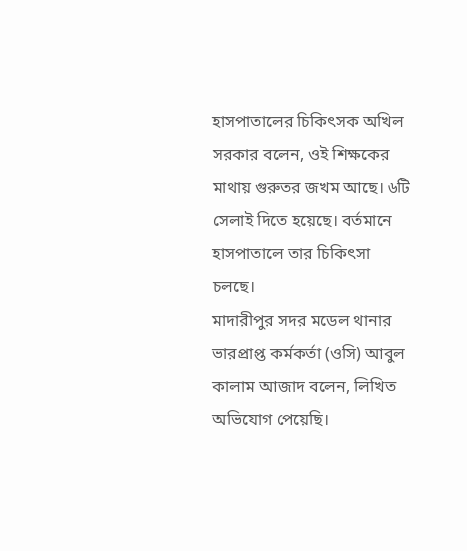হাসপাতালের চিকিৎসক অখিল সরকার বলেন, ওই শিক্ষকের মাথায় গুরুতর জখম আছে। ৬টি সেলাই দিতে হয়েছে। বর্তমানে হাসপাতালে তার চিকিৎসা চলছে।
মাদারীপুর সদর মডেল থানার ভারপ্রাপ্ত কর্মকর্তা (ওসি) আবুল কালাম আজাদ বলেন, লিখিত অভিযোগ পেয়েছি।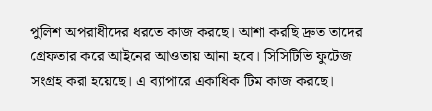পুলিশ অপরাধীদের ধরতে কাজ করছে। আশা করছি দ্রুত তাদের গ্রেফতার করে আইনের আওতায় আনা হবে। সিসিটিভি ফুটেজ সংগ্রহ করা হয়েছে। এ ব্যাপারে একাধিক টিম কাজ করছে।